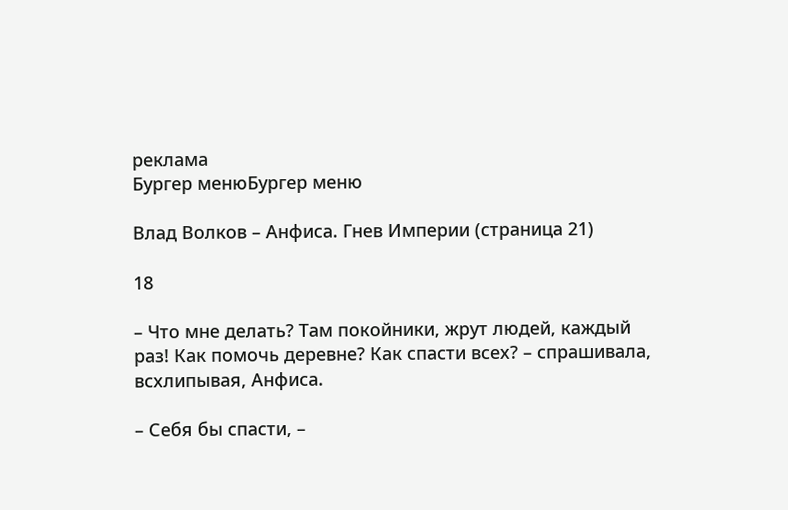реклама
Бургер менюБургер меню

Влад Волков – Анфиса. Гнев Империи (страница 21)

18

– Что мне делать? Там покойники, жрут людей, каждый раз! Как помочь деревне? Как спасти всех? – спрашивала, всхлипывая, Анфиса.

– Себя бы спасти, –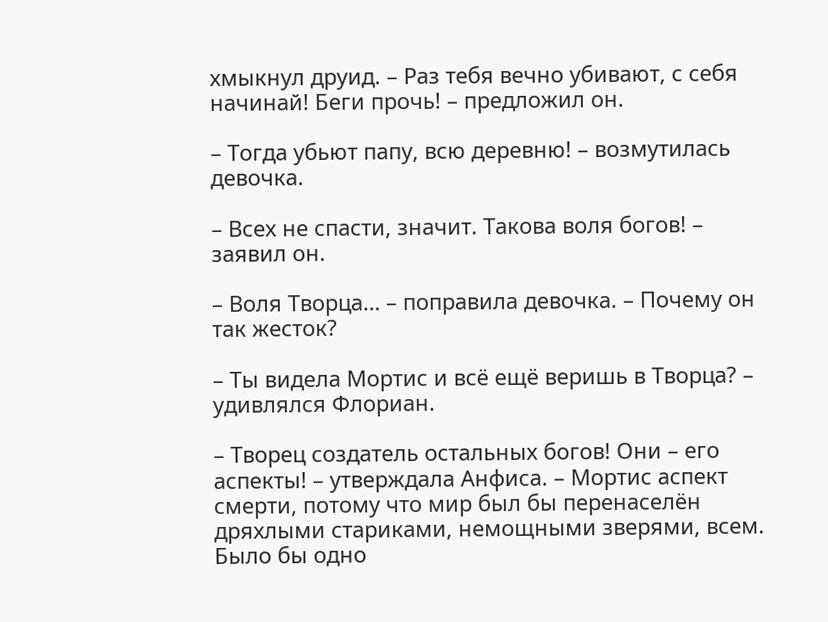хмыкнул друид. – Раз тебя вечно убивают, с себя начинай! Беги прочь! – предложил он.

– Тогда убьют папу, всю деревню! – возмутилась девочка.

– Всех не спасти, значит. Такова воля богов! – заявил он.

– Воля Творца… – поправила девочка. – Почему он так жесток?

– Ты видела Мортис и всё ещё веришь в Творца? – удивлялся Флориан.

– Творец создатель остальных богов! Они – его аспекты! – утверждала Анфиса. – Мортис аспект смерти, потому что мир был бы перенаселён дряхлыми стариками, немощными зверями, всем. Было бы одно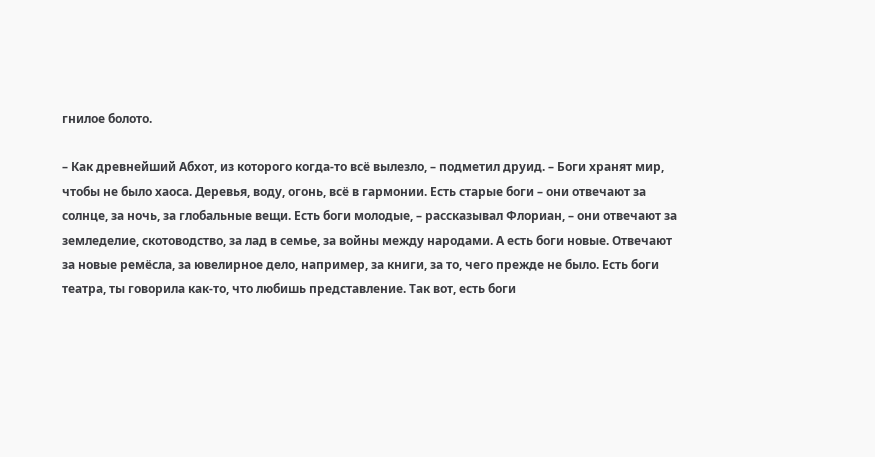гнилое болото.

– Как древнейший Абхот, из которого когда-то всё вылезло, – подметил друид. – Боги хранят мир, чтобы не было хаоса. Деревья, воду, огонь, всё в гармонии. Есть старые боги – они отвечают за солнце, за ночь, за глобальные вещи. Есть боги молодые, – рассказывал Флориан, – они отвечают за земледелие, скотоводство, за лад в семье, за войны между народами. А есть боги новые. Отвечают за новые ремёсла, за ювелирное дело, например, за книги, за то, чего прежде не было. Есть боги театра, ты говорила как-то, что любишь представление. Так вот, есть боги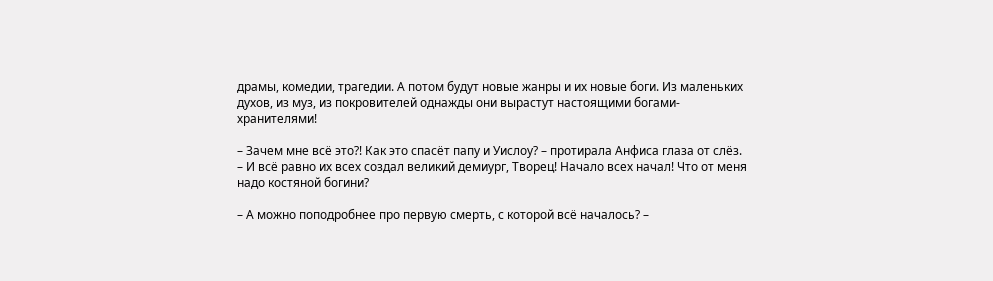драмы, комедии, трагедии. А потом будут новые жанры и их новые боги. Из маленьких духов, из муз, из покровителей однажды они вырастут настоящими богами-хранителями!

– Зачем мне всё это?! Как это спасёт папу и Уислоу? – протирала Анфиса глаза от слёз. – И всё равно их всех создал великий демиург, Творец! Начало всех начал! Что от меня надо костяной богини?

– А можно поподробнее про первую смерть, с которой всё началось? –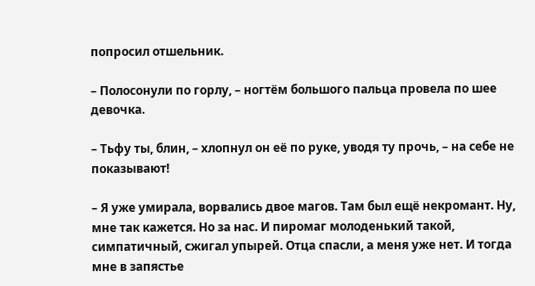попросил отшельник.

– Полосонули по горлу, – ногтём большого пальца провела по шее девочка.

– Тьфу ты, блин, – хлопнул он её по руке, уводя ту прочь, – на себе не показывают!

– Я уже умирала, ворвались двое магов. Там был ещё некромант. Ну, мне так кажется. Но за нас. И пиромаг молоденький такой, симпатичный, сжигал упырей. Отца спасли, а меня уже нет. И тогда мне в запястье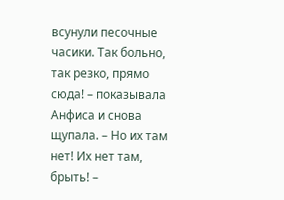всунули песочные часики. Так больно, так резко, прямо сюда! – показывала Анфиса и снова щупала. – Но их там нет! Их нет там, брыть! –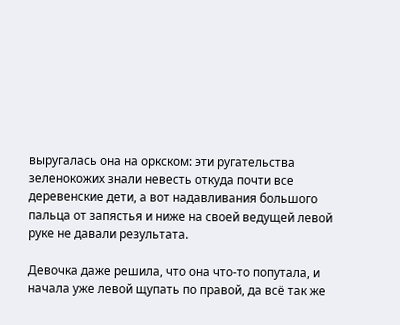выругалась она на оркском: эти ругательства зеленокожих знали невесть откуда почти все деревенские дети, а вот надавливания большого пальца от запястья и ниже на своей ведущей левой руке не давали результата.

Девочка даже решила, что она что-то попутала, и начала уже левой щупать по правой, да всё так же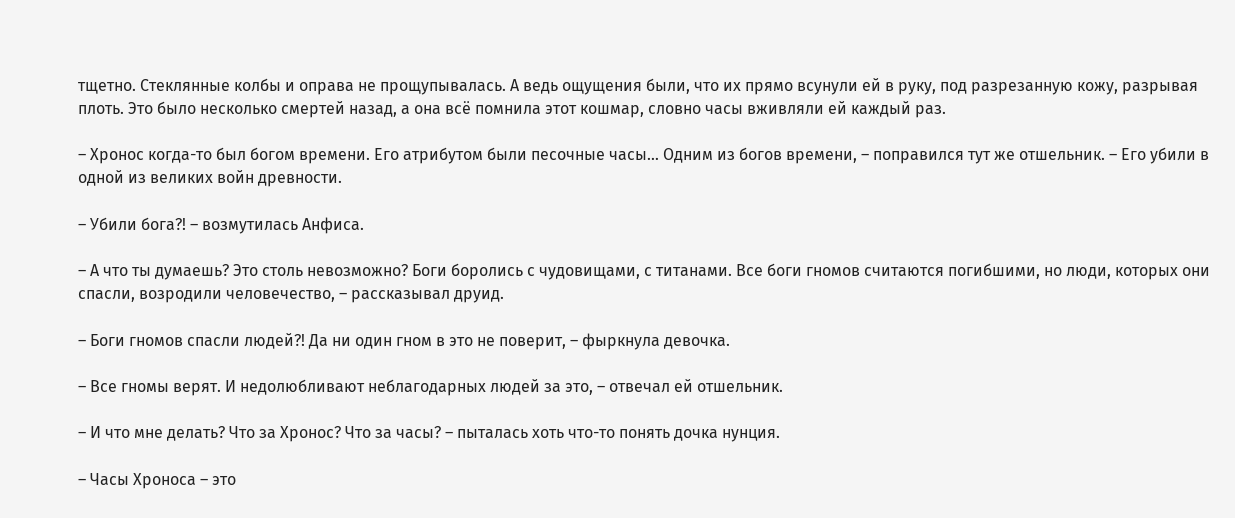тщетно. Стеклянные колбы и оправа не прощупывалась. А ведь ощущения были, что их прямо всунули ей в руку, под разрезанную кожу, разрывая плоть. Это было несколько смертей назад, а она всё помнила этот кошмар, словно часы вживляли ей каждый раз.

– Хронос когда-то был богом времени. Его атрибутом были песочные часы… Одним из богов времени, – поправился тут же отшельник. – Его убили в одной из великих войн древности.

– Убили бога?! – возмутилась Анфиса.

– А что ты думаешь? Это столь невозможно? Боги боролись с чудовищами, с титанами. Все боги гномов считаются погибшими, но люди, которых они спасли, возродили человечество, – рассказывал друид.

– Боги гномов спасли людей?! Да ни один гном в это не поверит, – фыркнула девочка.

– Все гномы верят. И недолюбливают неблагодарных людей за это, – отвечал ей отшельник.

– И что мне делать? Что за Хронос? Что за часы? – пыталась хоть что-то понять дочка нунция.

– Часы Хроноса – это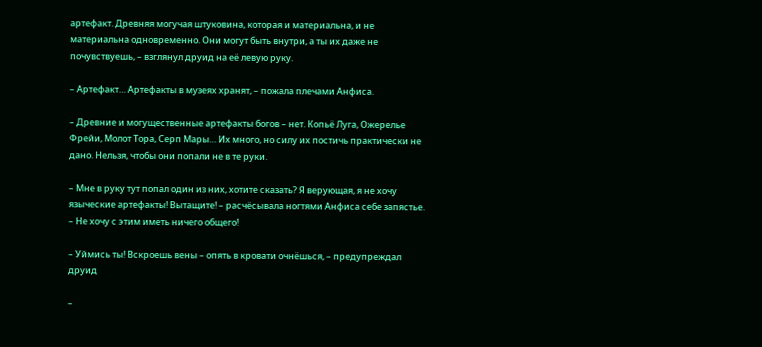артефакт. Древняя могучая штуковина, которая и материальна, и не материальна одновременно. Они могут быть внутри, а ты их даже не почувствуешь, – взглянул друид на её левую руку.

– Артефакт… Артефакты в музеях хранят, – пожала плечами Анфиса.

– Древние и могущественные артефакты богов – нет. Копьё Луга, Ожерелье Фрейи, Молот Тора, Серп Мары… Их много, но силу их постичь практически не дано. Нельзя, чтобы они попали не в те руки.

– Мне в руку тут попал один из них, хотите сказать? Я верующая, я не хочу языческие артефакты! Вытащите! – расчёсывала ногтями Анфиса себе запястье. – Не хочу с этим иметь ничего общего!

– Уймись ты! Вскроешь вены – опять в кровати очнёшься, – предупреждал друид

–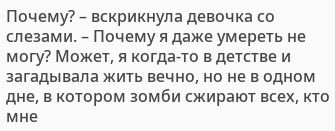Почему? – вскрикнула девочка со слезами. – Почему я даже умереть не могу? Может, я когда-то в детстве и загадывала жить вечно, но не в одном дне, в котором зомби сжирают всех, кто мне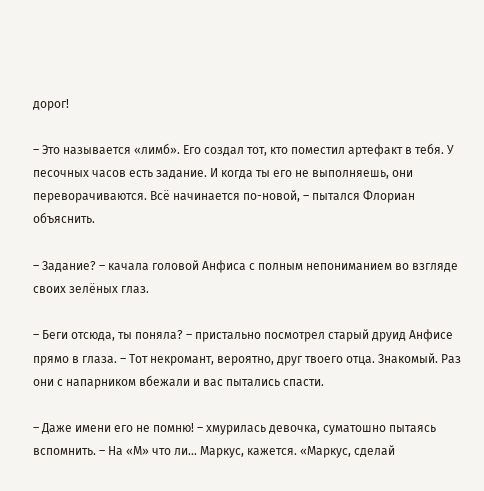дорог!

– Это называется «лимб». Его создал тот, кто поместил артефакт в тебя. У песочных часов есть задание. И когда ты его не выполняешь, они переворачиваются. Всё начинается по-новой, – пытался Флориан объяснить.

– Задание? – качала головой Анфиса с полным непониманием во взгляде своих зелёных глаз.

– Беги отсюда, ты поняла? – пристально посмотрел старый друид Анфисе прямо в глаза. – Тот некромант, вероятно, друг твоего отца. Знакомый. Раз они с напарником вбежали и вас пытались спасти.

– Даже имени его не помню! – хмурилась девочка, суматошно пытаясь вспомнить. – На «М» что ли… Маркус, кажется. «Маркус, сделай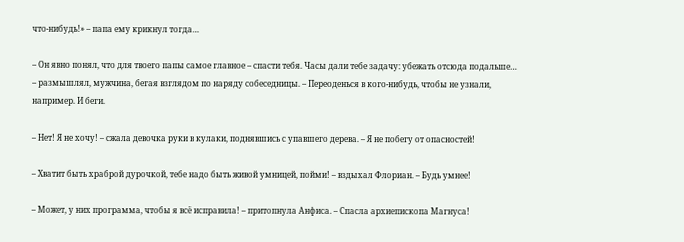что-нибудь!» – папа ему крикнул тогда…

– Он явно понял, что для твоего папы самое главное – спасти тебя. Часы дали тебе задачу: убежать отсюда подальше… – размышлял, мужчина, бегая взглядом по наряду собеседницы. – Переоденься в кого-нибудь, чтобы не узнали, например. И беги.

– Нет! Я не хочу! – сжала девочка руки в кулаки, поднявшись с упавшего дерева. – Я не побегу от опасностей!

– Хватит быть храброй дурочкой, тебе надо быть живой умницей, пойми! – вздыхал Флориан. – Будь умнее!

– Может, у них программа, чтобы я всё исправила! – притопнула Анфиса. – Спасла архиепископа Магнуса!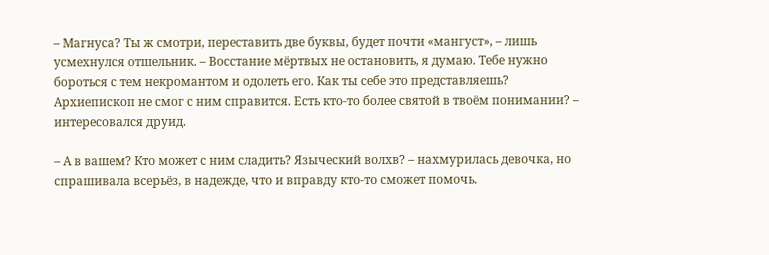– Магнуса? Ты ж смотри, переставить две буквы, будет почти «мангуст», – лишь усмехнулся отшельник. – Восстание мёртвых не остановить, я думаю. Тебе нужно бороться с тем некромантом и одолеть его. Как ты себе это представляешь? Архиепископ не смог с ним справится. Есть кто-то более святой в твоём понимании? – интересовался друид.

– А в вашем? Кто может с ним сладить? Языческий волхв? – нахмурилась девочка, но спрашивала всерьёз, в надежде, что и вправду кто-то сможет помочь.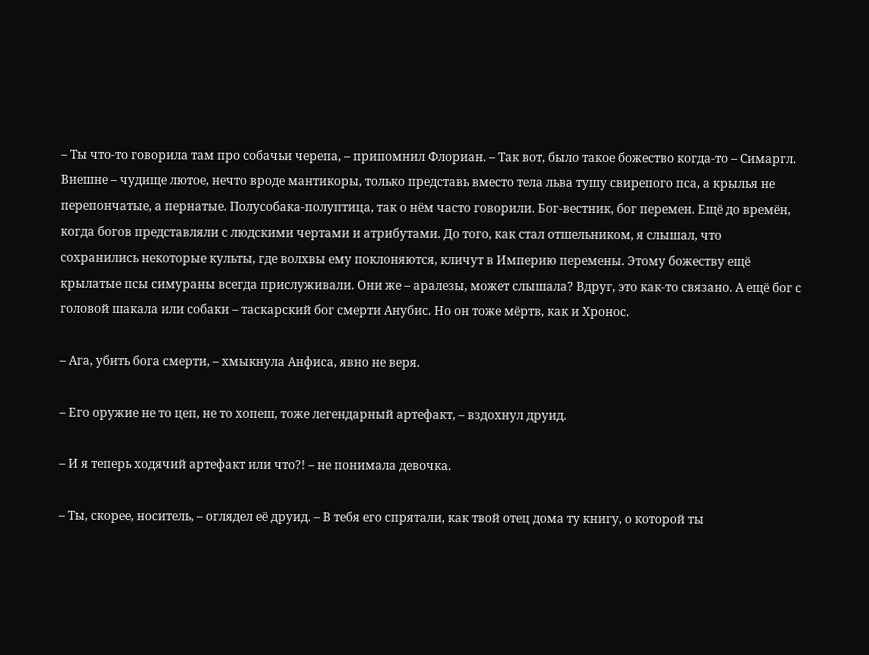– Ты что-то говорила там про собачьи черепа, – припомнил Флориан. – Так вот, было такое божество когда-то – Симаргл. Внешне – чудище лютое, нечто вроде мантикоры, только представь вместо тела льва тушу свирепого пса, а крылья не перепончатые, а пернатые. Полусобака-полуптица, так о нём часто говорили. Бог-вестник, бог перемен. Ещё до времён, когда богов представляли с людскими чертами и атрибутами. До того, как стал отшельником, я слышал, что сохранились некоторые культы, где волхвы ему поклоняются, кличут в Империю перемены. Этому божеству ещё крылатые псы симураны всегда прислуживали. Они же – аралезы, может слышала? Вдруг, это как-то связано. А ещё бог с головой шакала или собаки – таскарский бог смерти Анубис. Но он тоже мёртв, как и Хронос.

– Ага, убить бога смерти, – хмыкнула Анфиса, явно не веря.

– Его оружие не то цеп, не то хопеш, тоже легендарный артефакт, – вздохнул друид.

– И я теперь ходячий артефакт или что?! – не понимала девочка.

– Ты, скорее, носитель, – оглядел её друид. – В тебя его спрятали, как твой отец дома ту книгу, о которой ты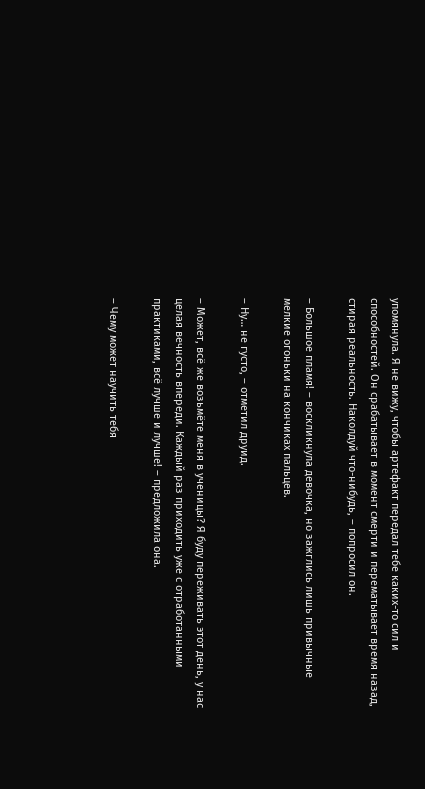упомянула. Я не вижу, чтобы артефакт передал тебе каких-то сил и способностей. Он срабатывает в момент смерти и перематывает время назад, стирая реальность. Наколдуй что-нибудь, – попросил он.

– Большое пламя! – воскликнула девочка, но зажглись лишь привычные мелкие огоньки на кончиках пальцев.

– Ну… не густо, – отметил друид.

– Может, всё же возьмёте меня в ученицы? Я буду переживать этот день, у нас целая вечность впереди. Каждый раз приходить уже с отработанными практиками, всё лучше и лучше! – предложила она.

– Чему может научить тебя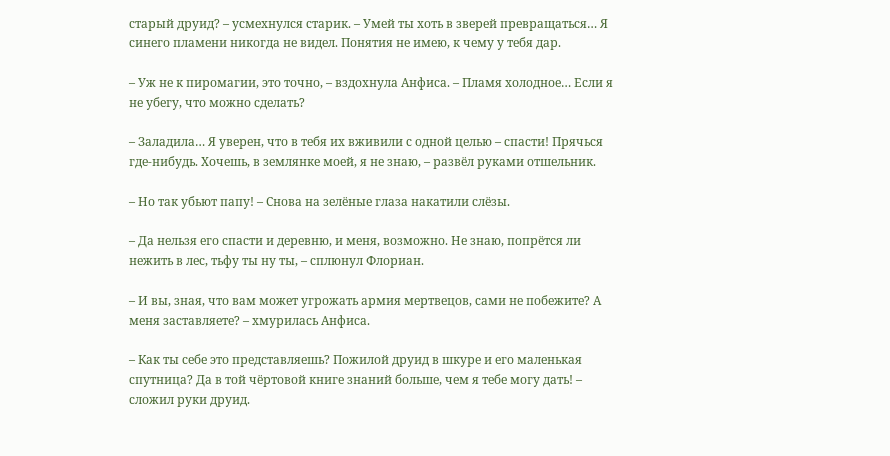старый друид? – усмехнулся старик. – Умей ты хоть в зверей превращаться… Я синего пламени никогда не видел. Понятия не имею, к чему у тебя дар.

– Уж не к пиромагии, это точно, – вздохнула Анфиса. – Пламя холодное… Если я не убегу, что можно сделать?

– Заладила… Я уверен, что в тебя их вживили с одной целью – спасти! Прячься где-нибудь. Хочешь, в землянке моей, я не знаю, – развёл руками отшельник.

– Но так убьют папу! – Снова на зелёные глаза накатили слёзы.

– Да нельзя его спасти и деревню, и меня, возможно. Не знаю, попрётся ли нежить в лес, тьфу ты ну ты, – сплюнул Флориан.

– И вы, зная, что вам может угрожать армия мертвецов, сами не побежите? А меня заставляете? – хмурилась Анфиса.

– Как ты себе это представляешь? Пожилой друид в шкуре и его маленькая спутница? Да в той чёртовой книге знаний больше, чем я тебе могу дать! – сложил руки друид.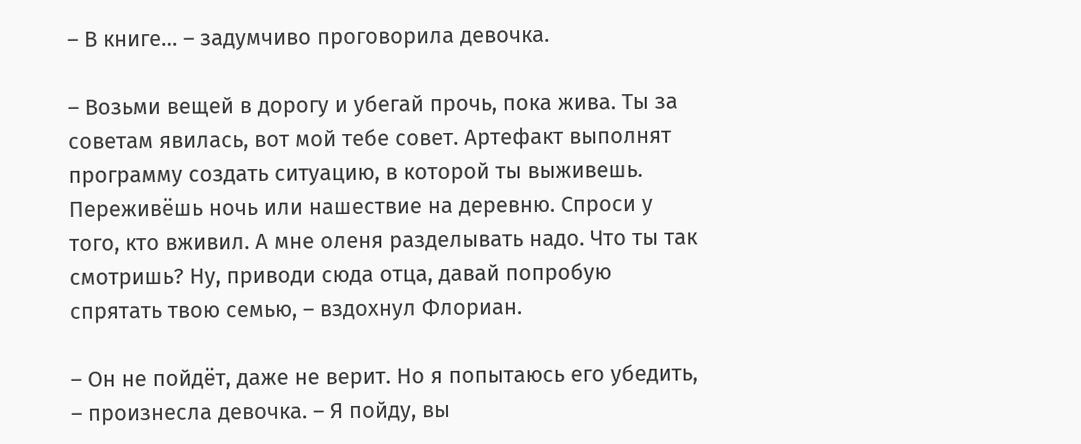– В книге… – задумчиво проговорила девочка.

– Возьми вещей в дорогу и убегай прочь, пока жива. Ты за советам явилась, вот мой тебе совет. Артефакт выполнят программу создать ситуацию, в которой ты выживешь. Переживёшь ночь или нашествие на деревню. Спроси у того, кто вживил. А мне оленя разделывать надо. Что ты так смотришь? Ну, приводи сюда отца, давай попробую спрятать твою семью, – вздохнул Флориан.

– Он не пойдёт, даже не верит. Но я попытаюсь его убедить, – произнесла девочка. – Я пойду, вы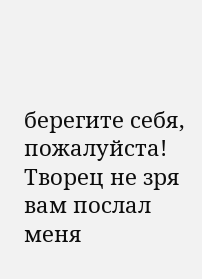берегите себя, пожалуйста! Творец не зря вам послал меня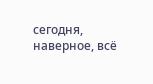сегодня, наверное, всё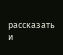рассказать и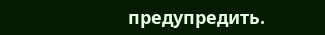предупредить.